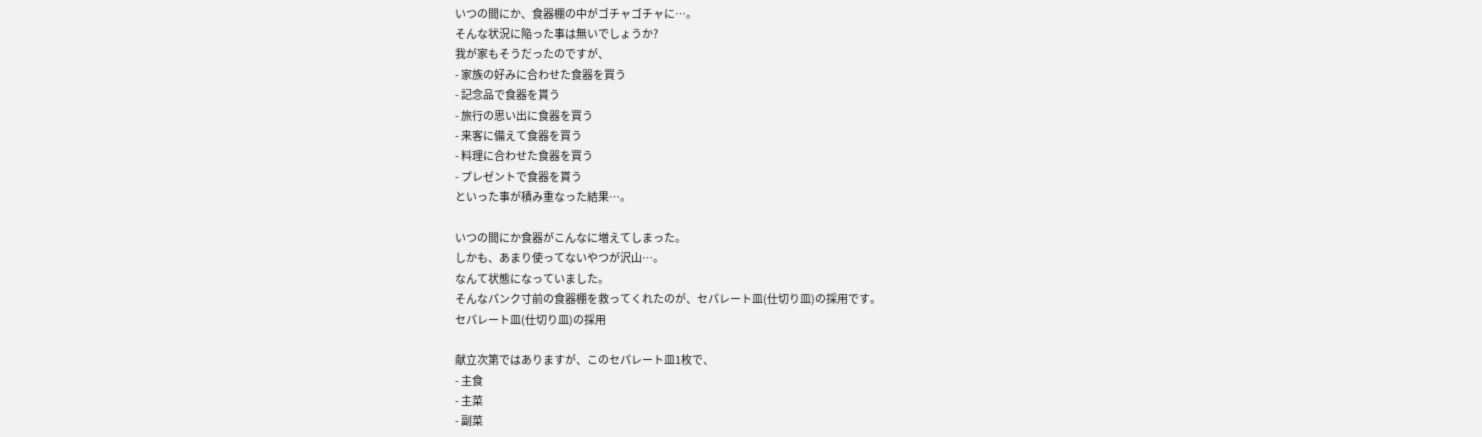いつの間にか、食器棚の中がゴチャゴチャに…。
そんな状況に陥った事は無いでしょうか?
我が家もそうだったのですが、
- 家族の好みに合わせた食器を買う
- 記念品で食器を貰う
- 旅行の思い出に食器を買う
- 来客に備えて食器を買う
- 料理に合わせた食器を買う
- プレゼントで食器を貰う
といった事が積み重なった結果…。

いつの間にか食器がこんなに増えてしまった。
しかも、あまり使ってないやつが沢山…。
なんて状態になっていました。
そんなパンク寸前の食器棚を救ってくれたのが、セパレート皿(仕切り皿)の採用です。
セパレート皿(仕切り皿)の採用

献立次第ではありますが、このセパレート皿1枚で、
- 主食
- 主菜
- 副菜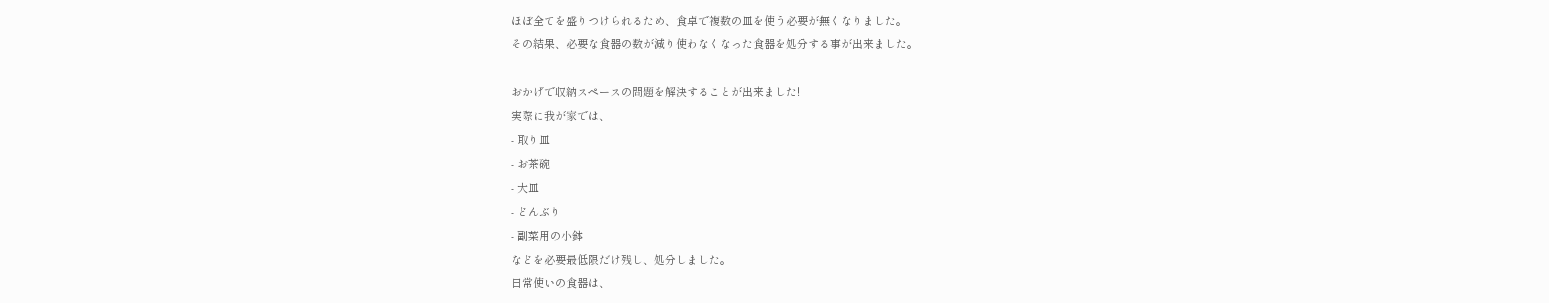ほぼ全てを盛りつけられるため、食卓で複数の皿を使う必要が無くなりました。
その結果、必要な食器の数が減り使わなくなった食器を処分する事が出来ました。

おかげで収納スペースの問題を解決することが出来ました!
実際に我が家では、
- 取り皿
- お茶碗
- 大皿
- どんぶり
- 副菜用の小鉢
などを必要最低限だけ残し、処分しました。
日常使いの食器は、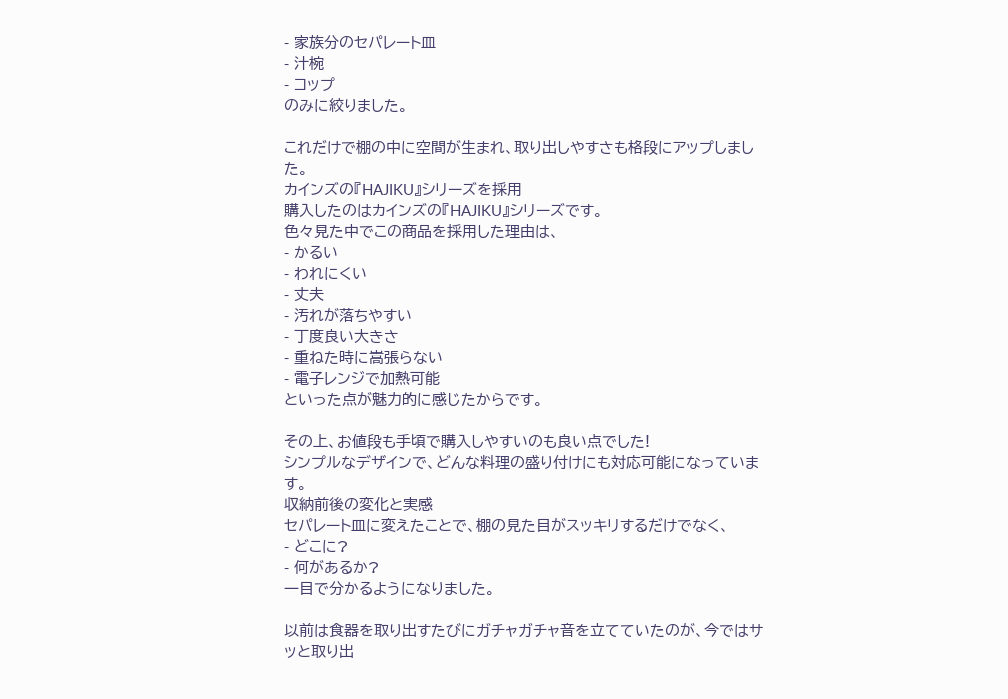- 家族分のセパレート皿
- 汁椀
- コップ
のみに絞りました。

これだけで棚の中に空間が生まれ、取り出しやすさも格段にアップしました。
カインズの『HAJIKU』シリーズを採用
購入したのはカインズの『HAJIKU』シリーズです。
色々見た中でこの商品を採用した理由は、
- かるい
- われにくい
- 丈夫
- 汚れが落ちやすい
- 丁度良い大きさ
- 重ねた時に嵩張らない
- 電子レンジで加熱可能
といった点が魅力的に感じたからです。

その上、お値段も手頃で購入しやすいのも良い点でした!
シンプルなデザインで、どんな料理の盛り付けにも対応可能になっています。
収納前後の変化と実感
セパレート皿に変えたことで、棚の見た目がスッキリするだけでなく、
- どこに?
- 何があるか?
一目で分かるようになりました。

以前は食器を取り出すたびにガチャガチャ音を立てていたのが、今ではサッと取り出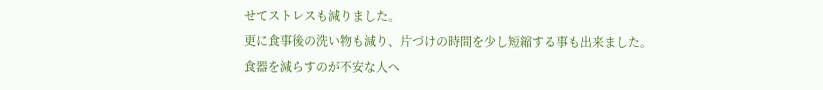せてストレスも減りました。
更に食事後の洗い物も減り、片づけの時間を少し短縮する事も出来ました。
食器を減らすのが不安な人へ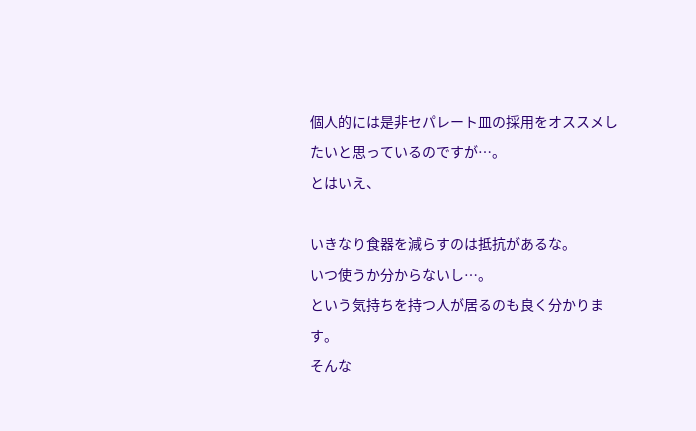個人的には是非セパレート皿の採用をオススメしたいと思っているのですが…。
とはいえ、

いきなり食器を減らすのは抵抗があるな。
いつ使うか分からないし…。
という気持ちを持つ人が居るのも良く分かります。
そんな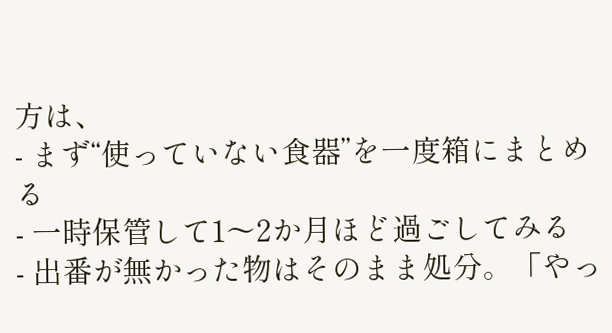方は、
- まず“使っていない食器”を一度箱にまとめる
- 一時保管して1〜2か月ほど過ごしてみる
- 出番が無かった物はそのまま処分。「やっ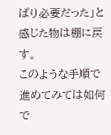ぱり必要だった」と感じた物は棚に戻す。
このような手順で進めてみては如何で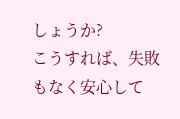しょうか?
こうすれば、失敗もなく安心して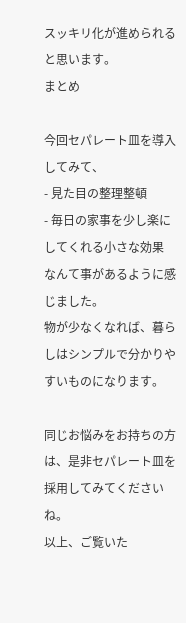スッキリ化が進められると思います。
まとめ

今回セパレート皿を導入してみて、
- 見た目の整理整頓
- 毎日の家事を少し楽にしてくれる小さな効果
なんて事があるように感じました。
物が少なくなれば、暮らしはシンプルで分かりやすいものになります。

同じお悩みをお持ちの方は、是非セパレート皿を採用してみてくださいね。
以上、ご覧いた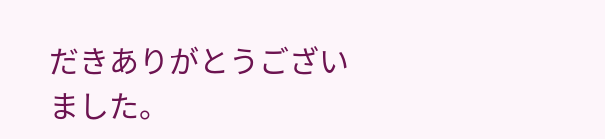だきありがとうございました。